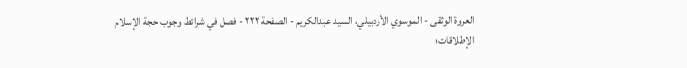العروة الوثقى - الموسوي الأردبيلي، السيد عبدالكريم - الصفحة ٢٢٢ - فصل في شرائط وجوب حجة الإسلام
الإطلاقات؛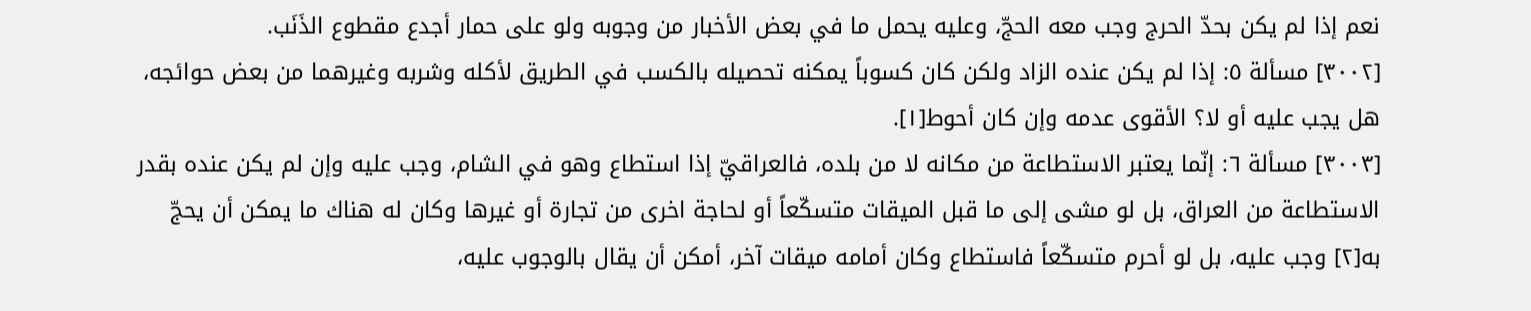نعم إذا لم يكن بحدّ الحرج وجب معه الحجّ، وعليه يحمل ما في بعض الأخبار من وجوبه ولو على حمار أجدع مقطوع الذَنَب.
[٣٠٠٢] مسألة ٥: إذا لم يكن عنده الزاد ولكن كان كسوباً يمكنه تحصيله بالكسب في الطريق لأكله وشربه وغيرهما من بعض حوائجه، هل يجب عليه أو لا؟ الأقوى عدمه وإن كان أحوط[١].
[٣٠٠٣] مسألة ٦: إنّما يعتبر الاستطاعة من مكانه لا من بلده، فالعراقيّ إذا استطاع وهو في الشام، وجب عليه وإن لم يكن عنده بقدر الاستطاعة من العراق، بل لو مشى إلى ما قبل الميقات متسكّعاً أو لحاجة اخرى من تجارة أو غيرها وكان له هناك ما يمكن أن يحجّ به[٢] وجب عليه، بل لو أحرم متسكّعاً فاستطاع وكان أمامه ميقات آخر، أمكن أن يقال بالوجوب عليه،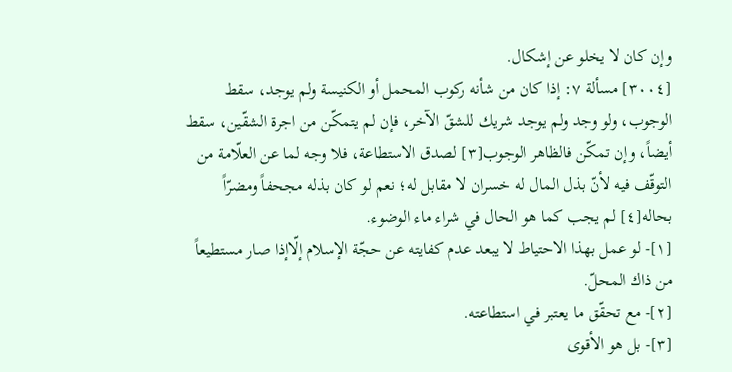وإن كان لا يخلو عن إشكال.
[٣٠٠٤] مسألة ٧: إذا كان من شأنه ركوب المحمل أو الكنيسة ولم يوجد، سقط الوجوب، ولو وجد ولم يوجد شريك للشقّ الآخر، فإن لم يتمكّن من اجرة الشقّين، سقط أيضاً، وإن تمكّن فالظاهر الوجوب[٣] لصدق الاستطاعة، فلا وجه لما عن العلّامة من التوقّف فيه لأنّ بذل المال له خسران لا مقابل له؛ نعم لو كان بذله مجحفاً ومضرّاً بحاله[٤] لم يجب كما هو الحال في شراء ماء الوضوء.
[١]- لو عمل بهذا الاحتياط لا يبعد عدم كفايته عن حجّة الإسلام إلّاإذا صار مستطيعاً من ذاك المحلّ.
[٢]- مع تحقّق ما يعتبر في استطاعته.
[٣]- بل هو الأقوى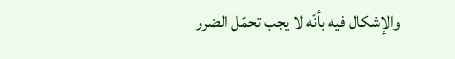والإشكال فيه بأنّه لا يجب تحمّل الضرر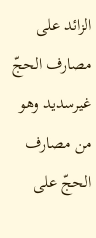الزائد على مصارف الحجّ غيرسديد وهو من مصارف الحجّ على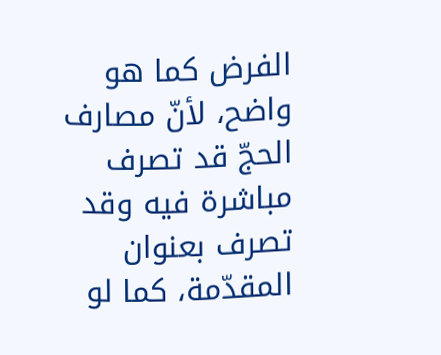الفرض كما هو واضح، لأنّ مصارف الحجّ قد تصرف مباشرة فيه وقد تصرف بعنوان المقدّمة، كما لو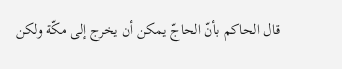قال الحاكم بأنّ الحاجّ يمكن أن يخرج إلى مكّة ولكن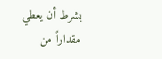بشرط أن يعطي مقداراً من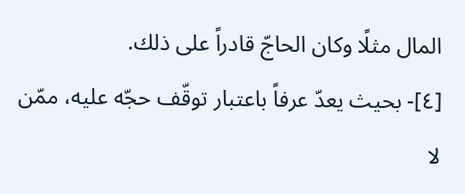المال مثلًا وكان الحاجّ قادراً على ذلك.
[٤]- بحيث يعدّ عرفاً باعتبار توقّف حجّه عليه، ممّن لا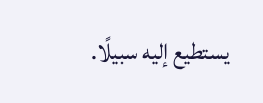يستطيع إليه سبيلًا.